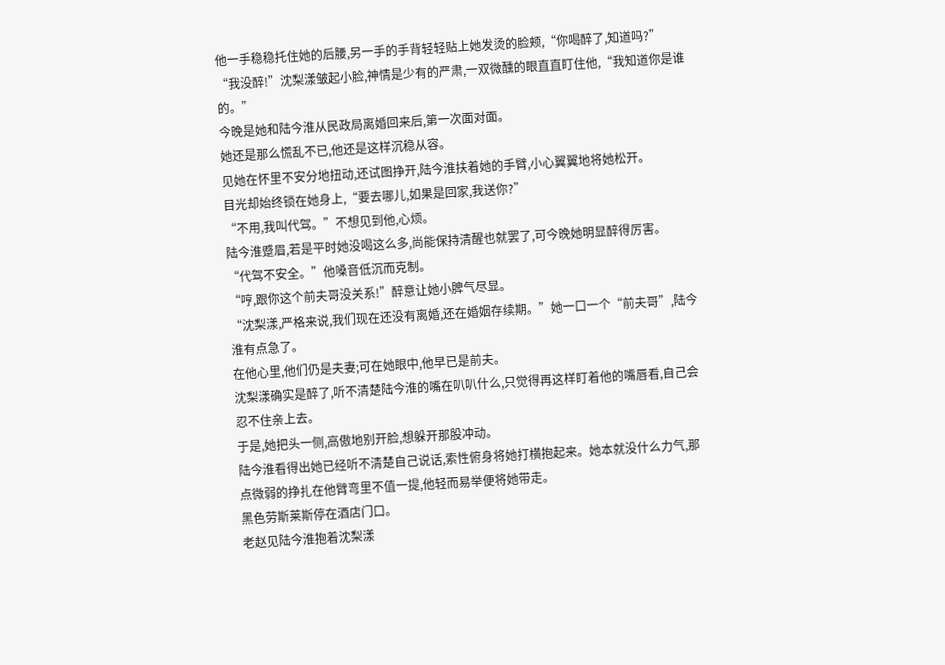他一手稳稳托住她的后腰,另一手的手背轻轻贴上她发烫的脸颊,“你喝醉了,知道吗?”
“我没醉!”沈梨漾皱起小脸,神情是少有的严肃,一双微醺的眼直直盯住他,“我知道你是谁的。”
今晚是她和陆今淮从民政局离婚回来后,第一次面对面。
她还是那么慌乱不已,他还是这样沉稳从容。
见她在怀里不安分地扭动,还试图挣开,陆今淮扶着她的手臂,小心翼翼地将她松开。
目光却始终锁在她身上,“要去哪儿,如果是回家,我送你?”
“不用,我叫代驾。”不想见到他,心烦。
陆今淮蹙眉,若是平时她没喝这么多,尚能保持清醒也就罢了,可今晚她明显醉得厉害。
“代驾不安全。”他嗓音低沉而克制。
“哼,跟你这个前夫哥没关系!”醉意让她小脾气尽显。
“沈梨漾,严格来说,我们现在还没有离婚,还在婚姻存续期。”她一口一个“前夫哥”,陆今淮有点急了。
在他心里,他们仍是夫妻;可在她眼中,他早已是前夫。
沈梨漾确实是醉了,听不清楚陆今淮的嘴在叭叭什么,只觉得再这样盯着他的嘴唇看,自己会忍不住亲上去。
于是,她把头一侧,高傲地别开脸,想躲开那股冲动。
陆今淮看得出她已经听不清楚自己说话,索性俯身将她打横抱起来。她本就没什么力气,那点微弱的挣扎在他臂弯里不值一提,他轻而易举便将她带走。
黑色劳斯莱斯停在酒店门口。
老赵见陆今淮抱着沈梨漾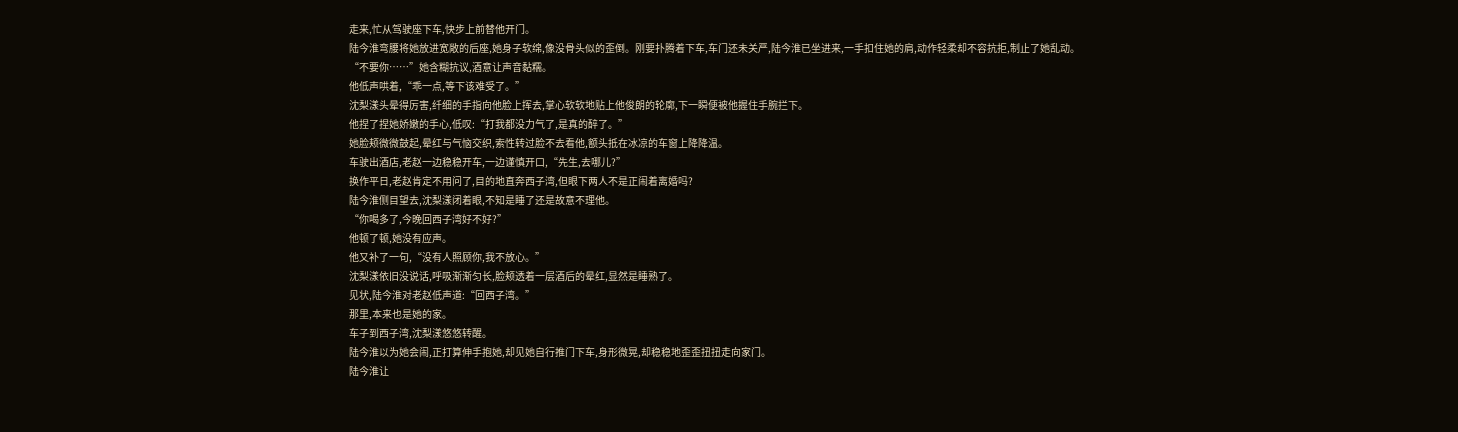走来,忙从驾驶座下车,快步上前替他开门。
陆今淮弯腰将她放进宽敞的后座,她身子软绵,像没骨头似的歪倒。刚要扑腾着下车,车门还未关严,陆今淮已坐进来,一手扣住她的肩,动作轻柔却不容抗拒,制止了她乱动。
“不要你……”她含糊抗议,酒意让声音黏糯。
他低声哄着,“乖一点,等下该难受了。”
沈梨漾头晕得厉害,纤细的手指向他脸上挥去,掌心软软地贴上他俊朗的轮廓,下一瞬便被他握住手腕拦下。
他捏了捏她娇嫩的手心,低叹:“打我都没力气了,是真的醉了。”
她脸颊微微鼓起,晕红与气恼交织,索性转过脸不去看他,额头抵在冰凉的车窗上降降温。
车驶出酒店,老赵一边稳稳开车,一边谨慎开口,“先生,去哪儿?”
换作平日,老赵肯定不用问了,目的地直奔西子湾,但眼下两人不是正闹着离婚吗?
陆今淮侧目望去,沈梨漾闭着眼,不知是睡了还是故意不理他。
“你喝多了,今晚回西子湾好不好?”
他顿了顿,她没有应声。
他又补了一句,“没有人照顾你,我不放心。”
沈梨漾依旧没说话,呼吸渐渐匀长,脸颊透着一层酒后的晕红,显然是睡熟了。
见状,陆今淮对老赵低声道:“回西子湾。”
那里,本来也是她的家。
车子到西子湾,沈梨漾悠悠转醒。
陆今淮以为她会闹,正打算伸手抱她,却见她自行推门下车,身形微晃,却稳稳地歪歪扭扭走向家门。
陆今淮让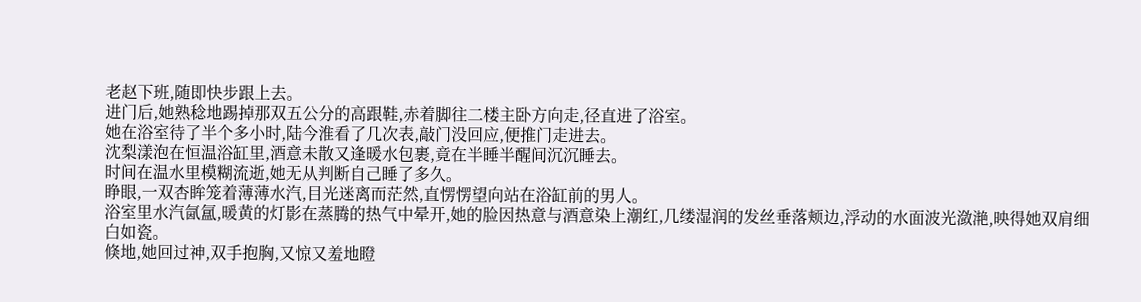老赵下班,随即快步跟上去。
进门后,她熟稔地踢掉那双五公分的高跟鞋,赤着脚往二楼主卧方向走,径直进了浴室。
她在浴室待了半个多小时,陆今淮看了几次表,敲门没回应,便推门走进去。
沈梨漾泡在恒温浴缸里,酒意未散又逢暖水包裹,竟在半睡半醒间沉沉睡去。
时间在温水里模糊流逝,她无从判断自己睡了多久。
睁眼,一双杏眸笼着薄薄水汽,目光迷离而茫然,直愣愣望向站在浴缸前的男人。
浴室里水汽氤氲,暖黄的灯影在蒸腾的热气中晕开,她的脸因热意与酒意染上潮红,几缕湿润的发丝垂落颊边,浮动的水面波光潋滟,映得她双肩细白如瓷。
倏地,她回过神,双手抱胸,又惊又羞地瞪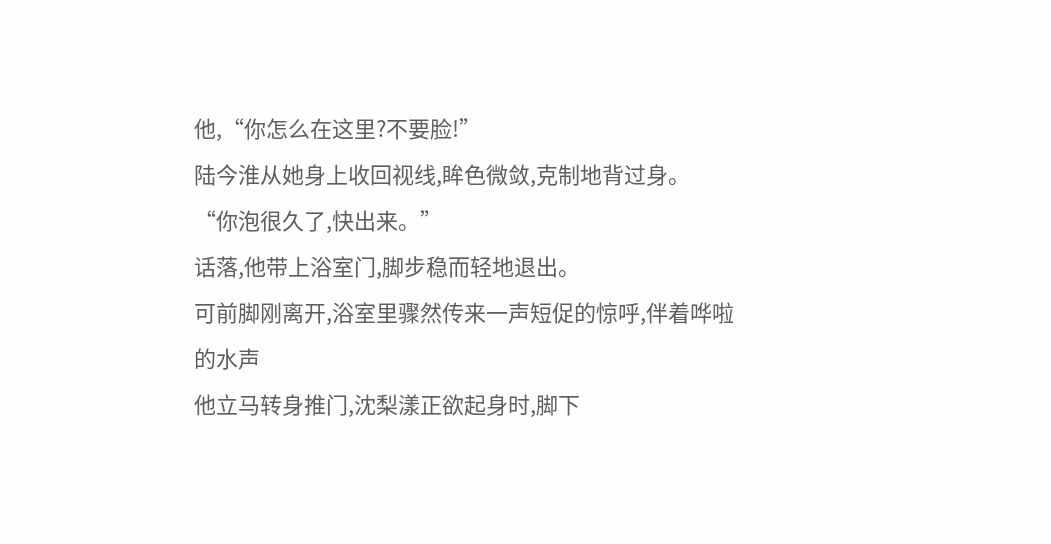他,“你怎么在这里?不要脸!”
陆今淮从她身上收回视线,眸色微敛,克制地背过身。
“你泡很久了,快出来。”
话落,他带上浴室门,脚步稳而轻地退出。
可前脚刚离开,浴室里骤然传来一声短促的惊呼,伴着哗啦的水声
他立马转身推门,沈梨漾正欲起身时,脚下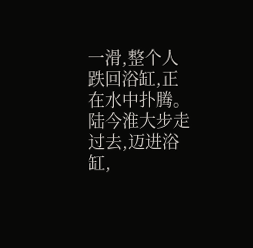一滑,整个人跌回浴缸,正在水中扑腾。
陆今淮大步走过去,迈进浴缸,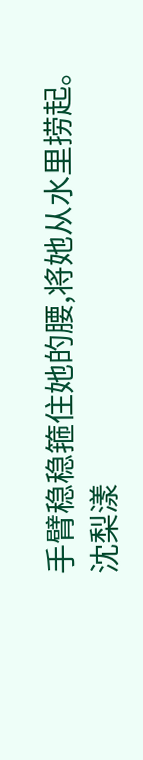手臂稳稳箍住她的腰,将她从水里捞起。
沈梨漾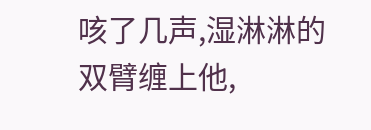咳了几声,湿淋淋的双臂缠上他,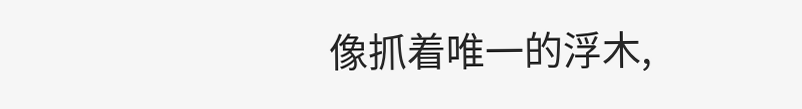像抓着唯一的浮木,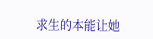求生的本能让她